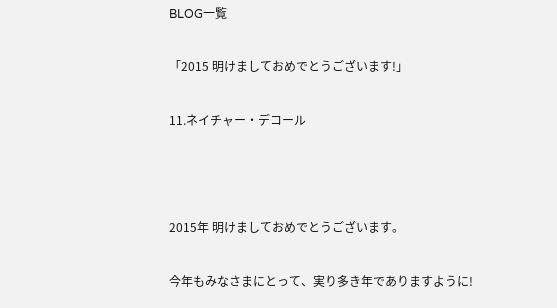BLOG一覧

「2015 明けましておめでとうございます!」

11.ネイチャー・デコール



2015年 明けましておめでとうございます。

今年もみなさまにとって、実り多き年でありますように!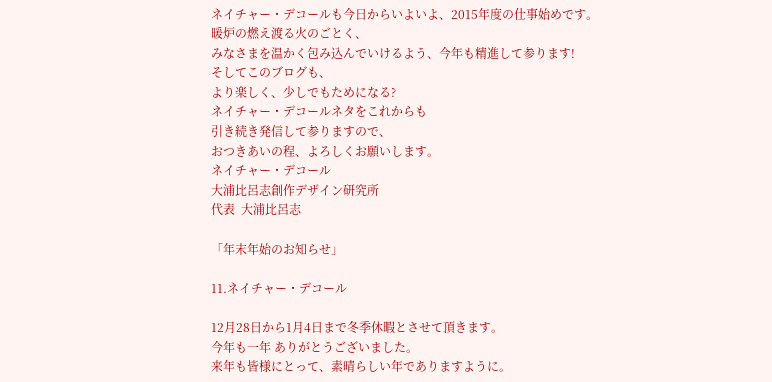ネイチャー・デコールも今日からいよいよ、2015年度の仕事始めです。
暖炉の燃え渡る火のごとく、
みなさまを温かく包み込んでいけるよう、今年も精進して参ります!
そしてこのブログも、
より楽しく、少しでもためになる?
ネイチャー・デコールネタをこれからも
引き続き発信して参りますので、
おつきあいの程、よろしくお願いします。
ネイチャー・デコール
大浦比呂志創作デザイン研究所
代表  大浦比呂志

「年末年始のお知らせ」

11.ネイチャー・デコール

12月28日から1月4日まで冬季休暇とさせて頂きます。
今年も一年 ありがとうございました。
来年も皆様にとって、素晴らしい年でありますように。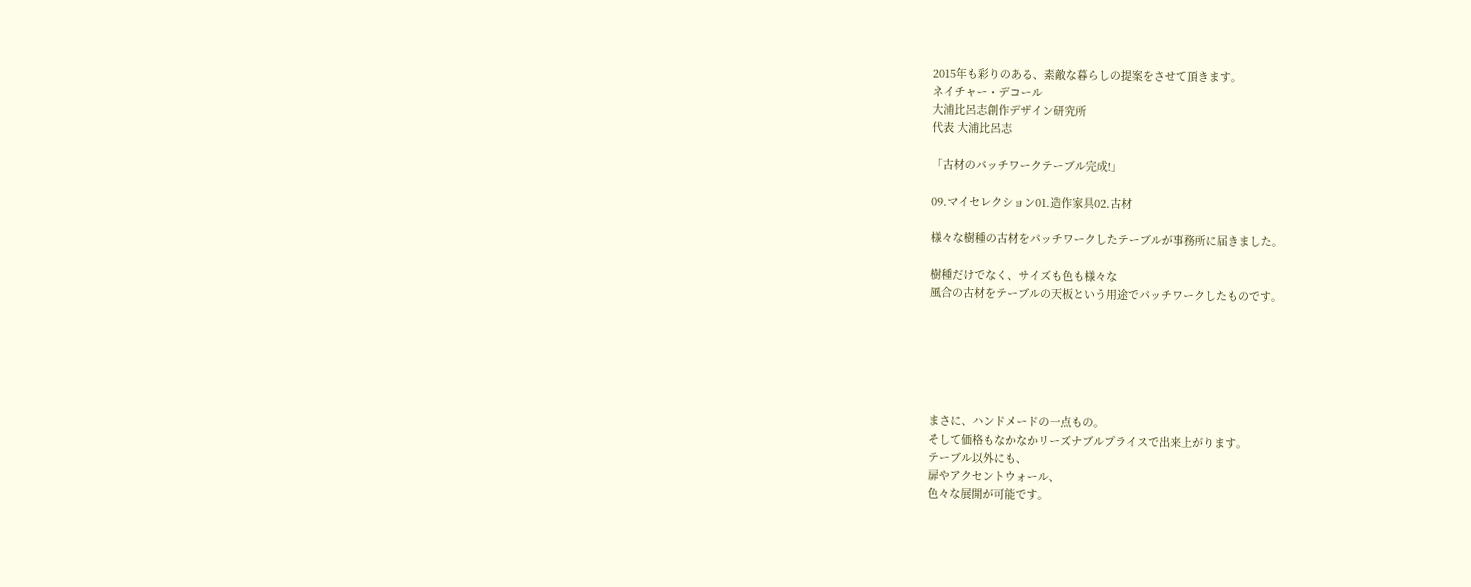2015年も彩りのある、素敵な暮らしの提案をさせて頂きます。
ネイチャー・デコール
大浦比呂志創作デザイン研究所
代表 大浦比呂志

「古材のパッチワークテーブル完成!」

09.マイセレクション01.造作家具02.古材

様々な樹種の古材をパッチワークしたテーブルが事務所に届きました。

樹種だけでなく、サイズも色も様々な
風合の古材をテーブルの天板という用途でパッチワークしたものです。






まさに、ハンドメードの一点もの。
そして価格もなかなかリーズナブルプライスで出来上がります。
テーブル以外にも、
扉やアクセントウォール、
色々な展開が可能です。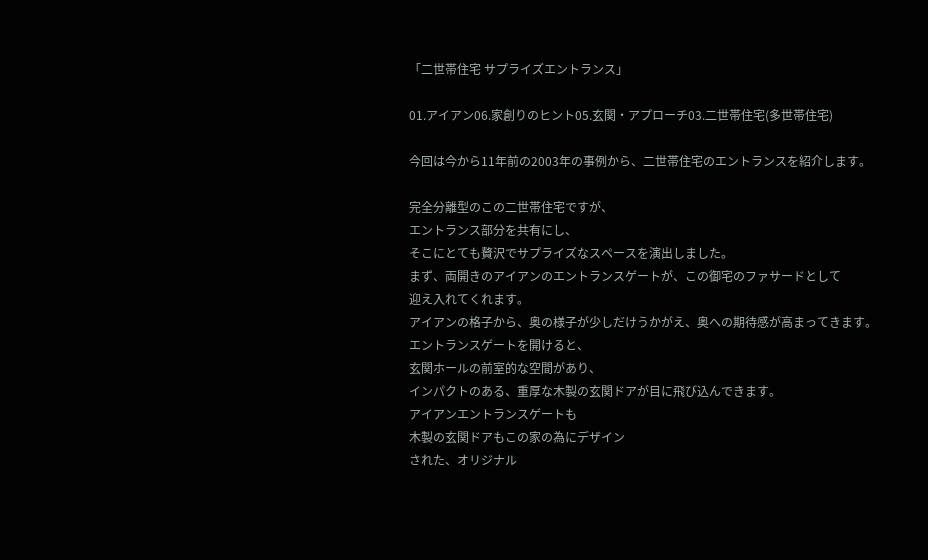「二世帯住宅 サプライズエントランス」

01.アイアン06.家創りのヒント05.玄関・アプローチ03.二世帯住宅(多世帯住宅)

今回は今から11年前の2003年の事例から、二世帯住宅のエントランスを紹介します。

完全分離型のこの二世帯住宅ですが、
エントランス部分を共有にし、
そこにとても贅沢でサプライズなスペースを演出しました。
まず、両開きのアイアンのエントランスゲートが、この御宅のファサードとして
迎え入れてくれます。
アイアンの格子から、奥の様子が少しだけうかがえ、奥への期待感が高まってきます。
エントランスゲートを開けると、
玄関ホールの前室的な空間があり、
インパクトのある、重厚な木製の玄関ドアが目に飛び込んできます。
アイアンエントランスゲートも
木製の玄関ドアもこの家の為にデザイン
された、オリジナル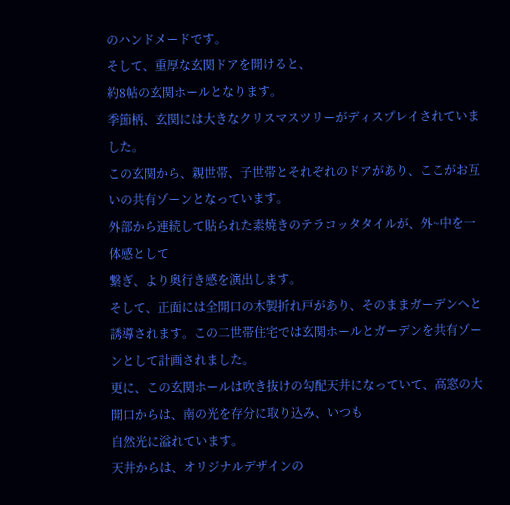のハンドメードです。
そして、重厚な玄関ドアを開けると、
約8帖の玄関ホールとなります。
季節柄、玄関には大きなクリスマスツリーがディスプレイされていました。
この玄関から、親世帯、子世帯とそれぞれのドアがあり、ここがお互いの共有ゾーンとなっています。
外部から連続して貼られた素焼きのテラコッタタイルが、外~中を一体感として
繋ぎ、より奥行き感を演出します。
そして、正面には全開口の木製折れ戸があり、そのままガーデンへと誘導されます。この二世帯住宅では玄関ホールとガーデンを共有ゾーンとして計画されました。
更に、この玄関ホールは吹き抜けの勾配天井になっていて、高窓の大開口からは、南の光を存分に取り込み、いつも
自然光に溢れています。
天井からは、オリジナルデザインの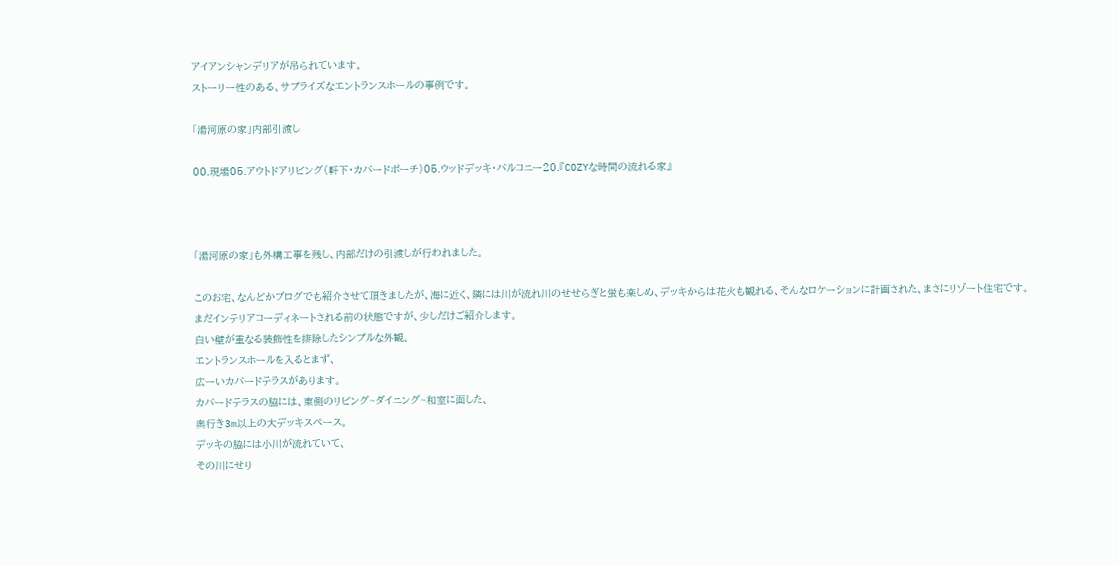アイアンシャンデリアが吊られています。
ストーリー性のある、サプライズなエントランスホールの事例です。

「湯河原の家」内部引渡し

00.現場05.アウトドアリビング(軒下・カバードポーチ)05.ウッドデッキ・バルコニー20.『COZYな時間の流れる家』



「湯河原の家」も外構工事を残し、内部だけの引渡しが行われました。

このお宅、なんどかブログでも紹介させて頂きましたが、海に近く、隣には川が流れ川のせせらぎと蛍も楽しめ、デッキからは花火も観れる、そんなロケーションに計画された、まさにリゾート住宅です。
まだインテリアコーディネートされる前の状態ですが、少しだけご紹介します。
白い壁が重なる装飾性を排除したシンプルな外観。
エントランスホールを入るとまず、
広ーいカバードテラスがあります。
カバードテラスの脇には、東側のリビング~ダイニング~和室に面した、
奥行き3m以上の大デッキスペース。
デッキの脇には小川が流れていて、
その川にせり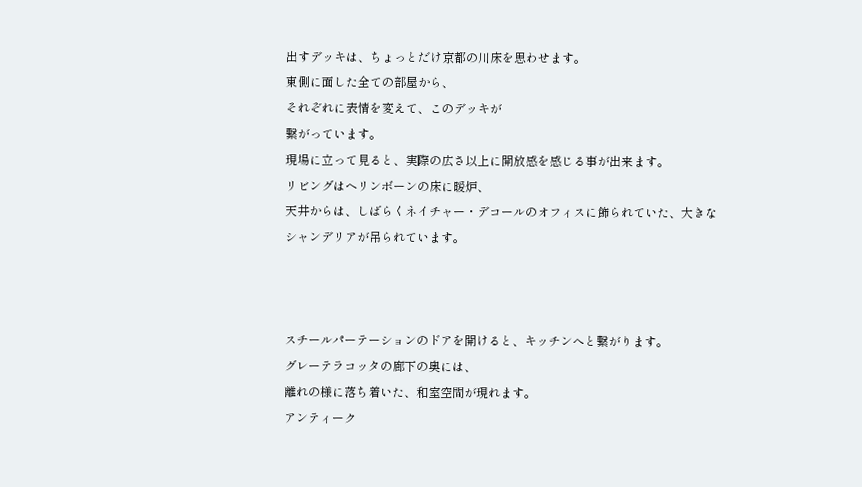出すデッキは、ちょっとだけ京都の川床を思わせます。
東側に面した全ての部屋から、
それぞれに表情を変えて、このデッキが
繋がっています。
現場に立って見ると、実際の広さ以上に開放感を感じる事が出来ます。
リビングはヘリンボーンの床に暖炉、
天井からは、しばらくネイチャー・デコールのオフィスに飾られていた、大きな
シャンデリアが吊られています。



スチールパーテーションのドアを開けると、キッチンへと繋がります。
グレーテラコッタの廊下の奥には、
離れの様に落ち着いた、和室空間が現れます。
アンティーク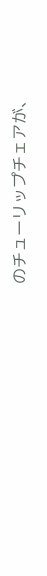のチューリップチェアが、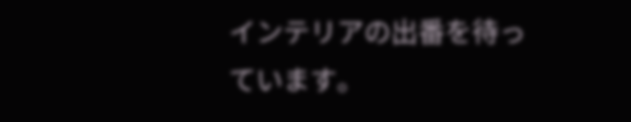インテリアの出番を待っています。